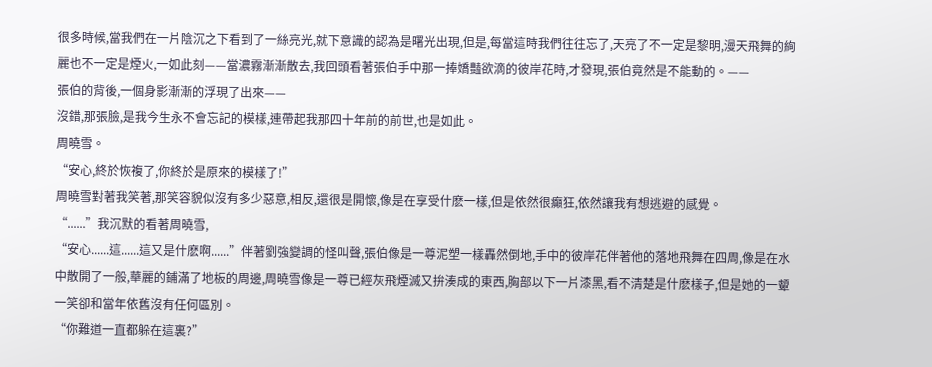很多時候,當我們在一片陰沉之下看到了一絲亮光,就下意識的認為是曙光出現,但是,每當這時我們往往忘了,天亮了不一定是黎明,漫天飛舞的絢麗也不一定是煙火,一如此刻——當濃霧漸漸散去,我回頭看著張伯手中那一捧嬌豔欲滴的彼岸花時,才發現,張伯竟然是不能動的。——
張伯的背後,一個身影漸漸的浮現了出來——
沒錯,那張臉,是我今生永不會忘記的模樣,連帶起我那四十年前的前世,也是如此。
周曉雪。
“安心,終於恢複了,你終於是原來的模樣了!”
周曉雪對著我笑著,那笑容貌似沒有多少惡意,相反,還很是開懷,像是在享受什麽一樣,但是依然很癲狂,依然讓我有想逃避的感覺。
“......”我沉默的看著周曉雪,
“安心......這......這又是什麽啊......”伴著劉強變調的怪叫聲,張伯像是一尊泥塑一樣轟然倒地,手中的彼岸花伴著他的落地飛舞在四周,像是在水中散開了一般,華麗的鋪滿了地板的周邊,周曉雪像是一尊已經灰飛煙滅又拚湊成的東西,胸部以下一片漆黑,看不清楚是什麽樣子,但是她的一顰一笑卻和當年依舊沒有任何區別。
“你難道一直都躲在這裏?”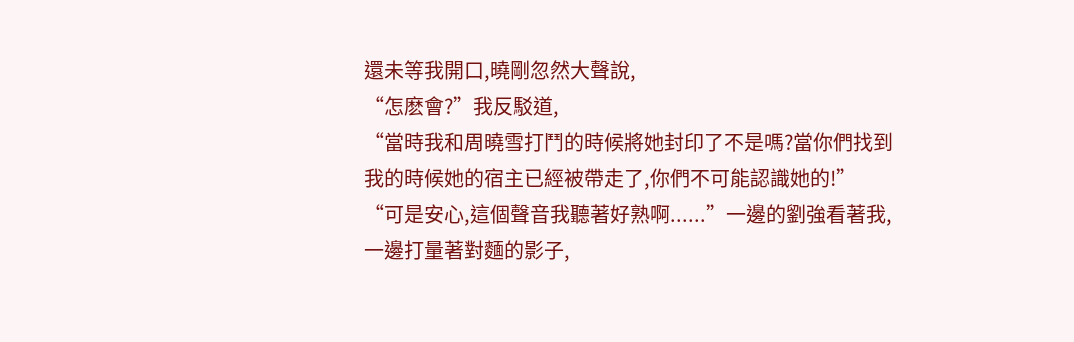還未等我開口,曉剛忽然大聲說,
“怎麽會?”我反駁道,
“當時我和周曉雪打鬥的時候將她封印了不是嗎?當你們找到我的時候她的宿主已經被帶走了,你們不可能認識她的!”
“可是安心,這個聲音我聽著好熟啊......”一邊的劉強看著我,一邊打量著對麵的影子,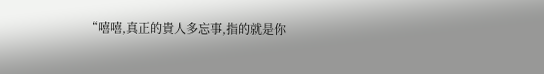“嘻嘻,真正的貴人多忘事,指的就是你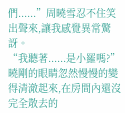們......”周曉雪忍不住笑出聲來,讓我感覺異常驚訝。
“我聽著......是小羅嗎?”曉剛的眼睛忽然慢慢的變得清澈起來,在房間內還沒完全散去的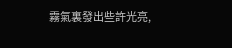霧氣裏發出些許光亮,